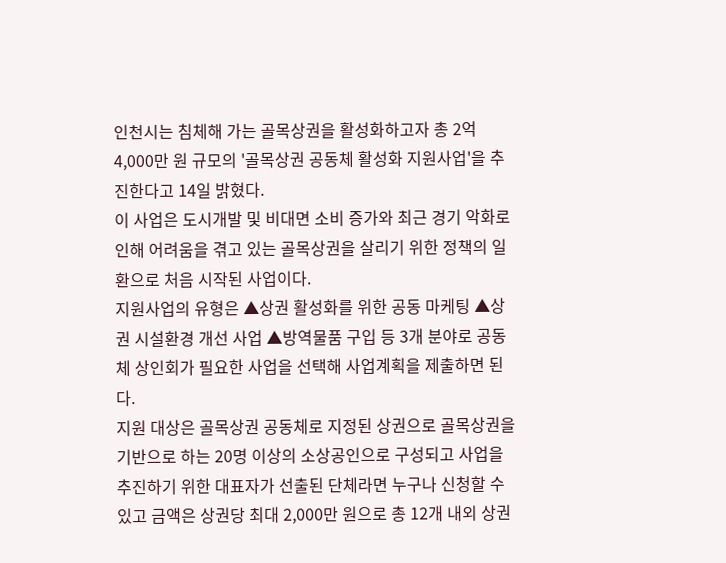인천시는 침체해 가는 골목상권을 활성화하고자 총 2억 4,000만 원 규모의 '골목상권 공동체 활성화 지원사업'을 추진한다고 14일 밝혔다.
이 사업은 도시개발 및 비대면 소비 증가와 최근 경기 악화로 인해 어려움을 겪고 있는 골목상권을 살리기 위한 정책의 일환으로 처음 시작된 사업이다.
지원사업의 유형은 ▲상권 활성화를 위한 공동 마케팅 ▲상권 시설환경 개선 사업 ▲방역물품 구입 등 3개 분야로 공동체 상인회가 필요한 사업을 선택해 사업계획을 제출하면 된다.
지원 대상은 골목상권 공동체로 지정된 상권으로 골목상권을 기반으로 하는 20명 이상의 소상공인으로 구성되고 사업을 추진하기 위한 대표자가 선출된 단체라면 누구나 신청할 수 있고 금액은 상권당 최대 2,000만 원으로 총 12개 내외 상권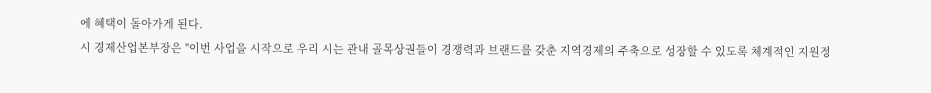에 혜택이 돌아가게 된다.
시 경제산업본부장은 "이번 사업을 시작으로 우리 시는 관내 골목상권들이 경쟁력과 브랜드를 갖춘 지역경제의 주축으로 성장할 수 있도록 체계적인 지원정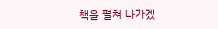책을 펼쳐 나가겠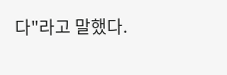다"라고 말했다.